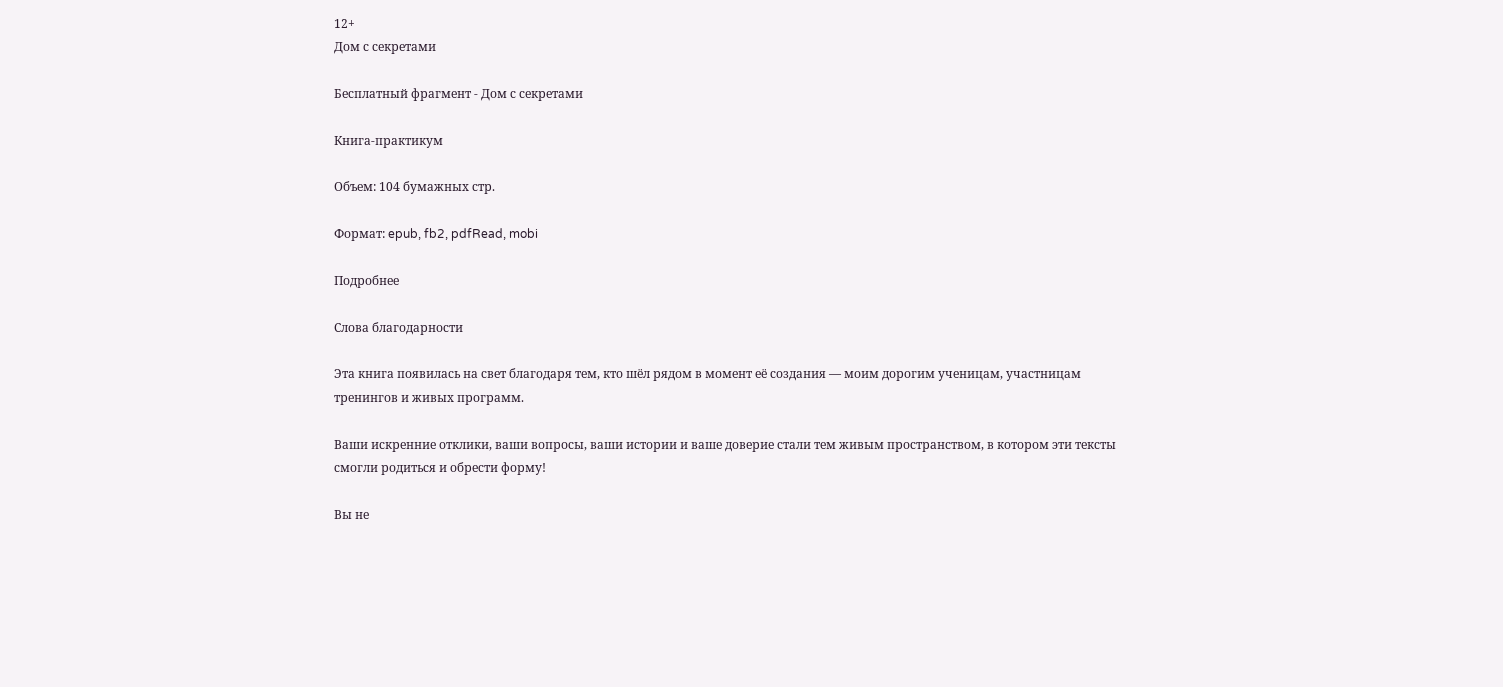12+
Дом с секретами

Бесплатный фрагмент - Дом с секретами

Книга-практикум

Объем: 104 бумажных стр.

Формат: epub, fb2, pdfRead, mobi

Подробнее

Слова благодарности

Эта книга появилась на свет благодаря тем, кто шёл рядом в момент её создания — моим дорогим ученицам, участницам тренингов и живых программ.

Ваши искренние отклики, ваши вопросы, ваши истории и ваше доверие стали тем живым пространством, в котором эти тексты смогли родиться и обрести форму!

Вы не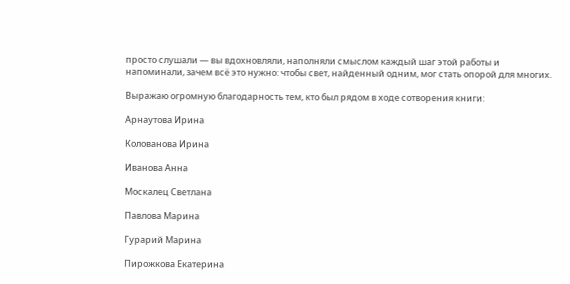просто слушали — вы вдохновляли, наполняли смыслом каждый шаг этой работы и напоминали, зачем всё это нужно: чтобы свет, найденный одним, мог стать опорой для многих.

Выражаю огромную благодарность тем, кто был рядом в ходе сотворения книги:

Арнаутова Ирина

Колованова Ирина

Иванова Анна

Москалец Светлана

Павлова Марина

Гурарий Марина

Пирожкова Екатерина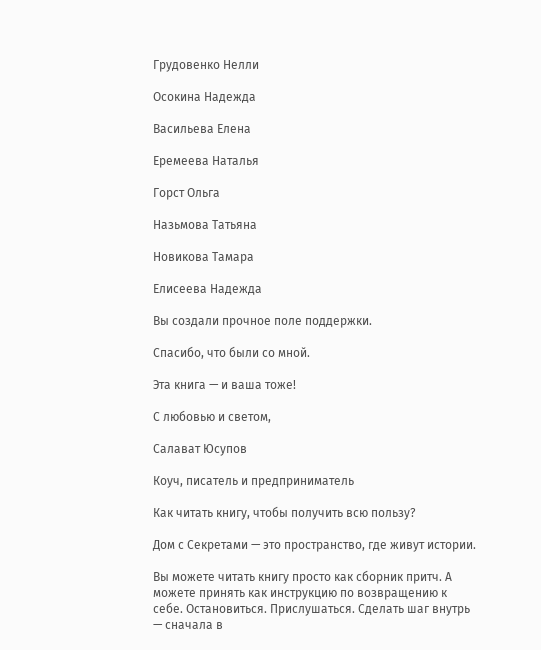Грудовенко Нелли

Осокина Надежда

Васильева Елена

Еремеева Наталья

Горст Ольга

Назьмова Татьяна

Новикова Тамара

Елисеева Надежда

Вы создали прочное поле поддержки.

Спасибо, что были со мной.

Эта книга — и ваша тоже!

С любовью и светом,

Салават Юсупов

Коуч, писатель и предприниматель

Как читать книгу, чтобы получить всю пользу?

Дом с Секретами — это пространство, где живут истории.

Вы можете читать книгу просто как сборник притч. А можете принять как инструкцию по возвращению к себе. Остановиться. Прислушаться. Сделать шаг внутрь — сначала в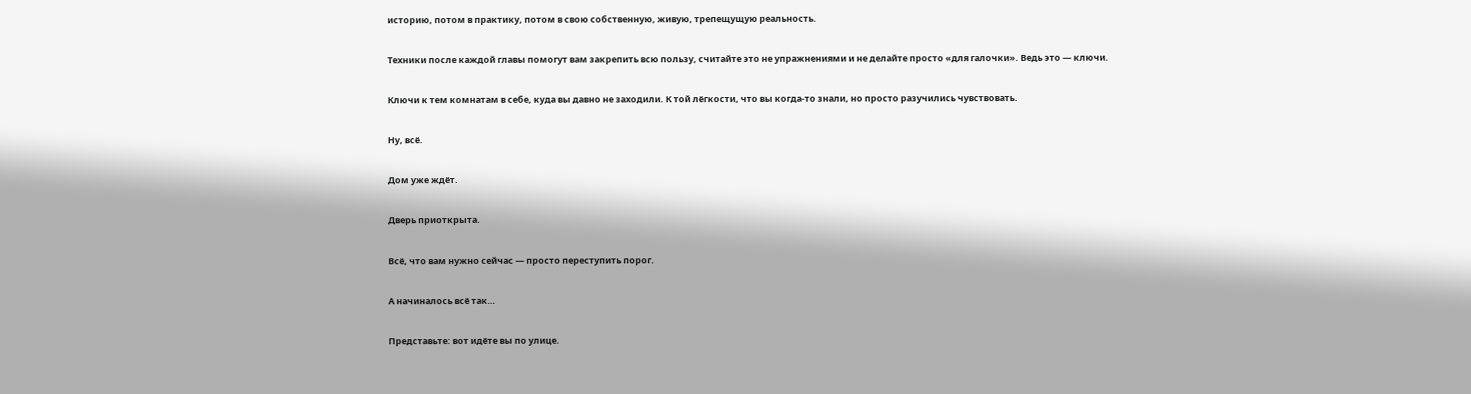историю, потом в практику, потом в свою собственную, живую, трепещущую реальность.

Техники после каждой главы помогут вам закрепить всю пользу, считайте это не упражнениями и не делайте просто «для галочки». Ведь это — ключи.

Ключи к тем комнатам в себе, куда вы давно не заходили. К той лёгкости, что вы когда-то знали, но просто разучились чувствовать.

Ну, всё.

Дом уже ждёт.

Дверь приоткрыта.

Всё, что вам нужно сейчас — просто переступить порог.

А начиналось всё так…

Представьте: вот идёте вы по улице.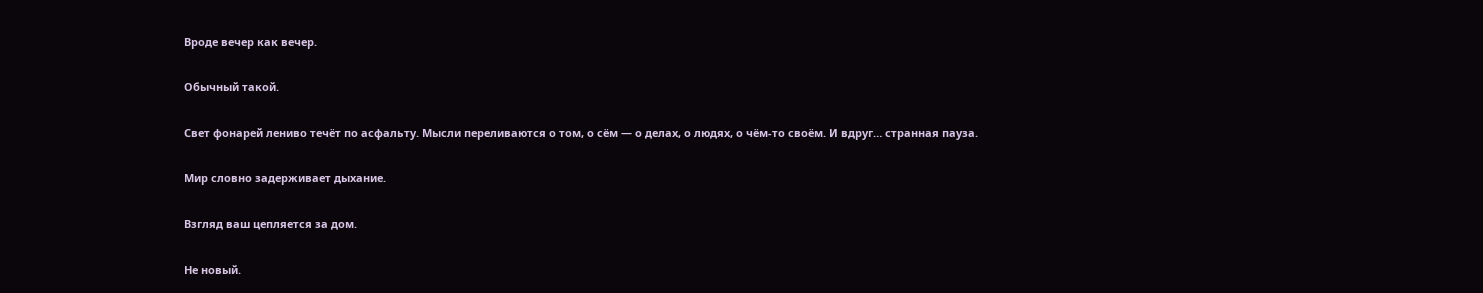Вроде вечер как вечер.

Обычный такой.

Свет фонарей лениво течёт по асфальту. Мысли переливаются о том, о сём — о делах, о людях, о чём-то своём. И вдруг… странная пауза.

Мир словно задерживает дыхание.

Взгляд ваш цепляется за дом.

Не новый.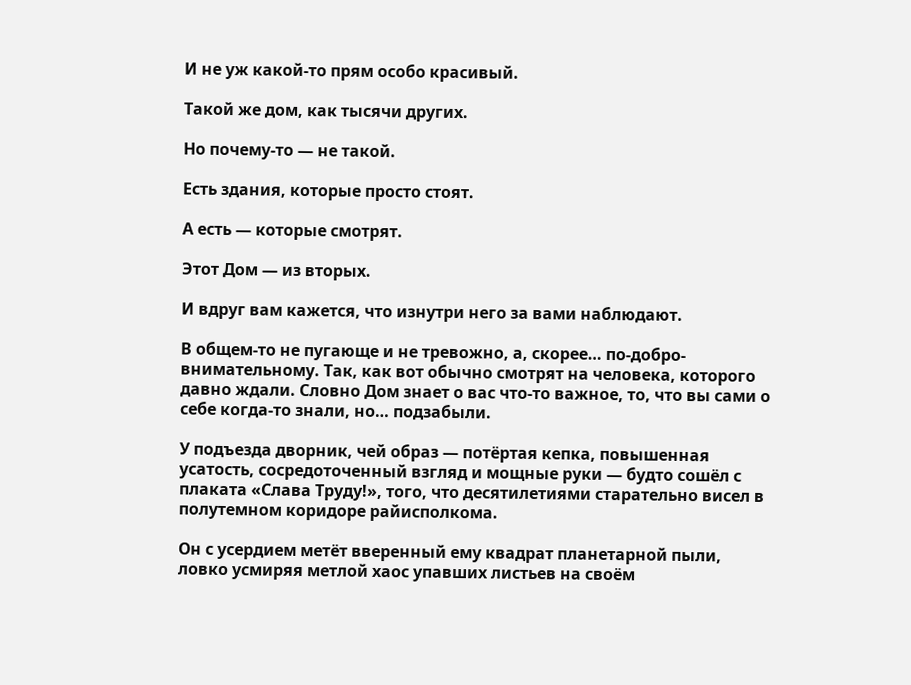И не уж какой-то прям особо красивый.

Такой же дом, как тысячи других.

Но почему-то — не такой.

Есть здания, которые просто стоят.

А есть — которые смотрят.

Этот Дом — из вторых.

И вдруг вам кажется, что изнутри него за вами наблюдают.

В общем-то не пугающе и не тревожно, а, скорее… по-добро-внимательному. Так, как вот обычно смотрят на человека, которого давно ждали. Словно Дом знает о вас что-то важное, то, что вы сами о себе когда-то знали, но… подзабыли.

У подъезда дворник, чей образ — потёртая кепка, повышенная усатость, сосредоточенный взгляд и мощные руки — будто сошёл с плаката «Слава Труду!», того, что десятилетиями старательно висел в полутемном коридоре райисполкома.

Он с усердием метёт вверенный ему квадрат планетарной пыли, ловко усмиряя метлой хаос упавших листьев на своём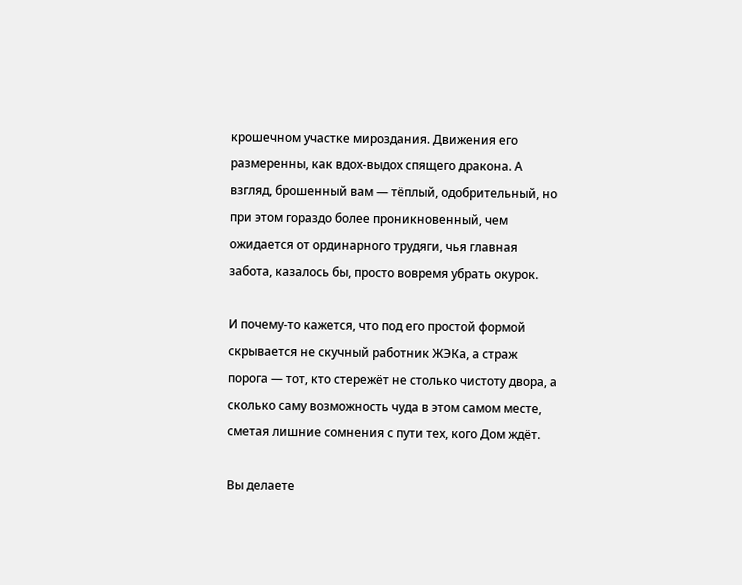крошечном участке мироздания. Движения его размеренны, как вдох-выдох спящего дракона. А взгляд, брошенный вам — тёплый, одобрительный, но при этом гораздо более проникновенный, чем ожидается от ординарного трудяги, чья главная забота, казалось бы, просто вовремя убрать окурок.

И почему-то кажется, что под его простой формой скрывается не скучный работник ЖЭКа, а страж порога — тот, кто стережёт не столько чистоту двора, а сколько саму возможность чуда в этом самом месте, сметая лишние сомнения с пути тех, кого Дом ждёт.

Вы делаете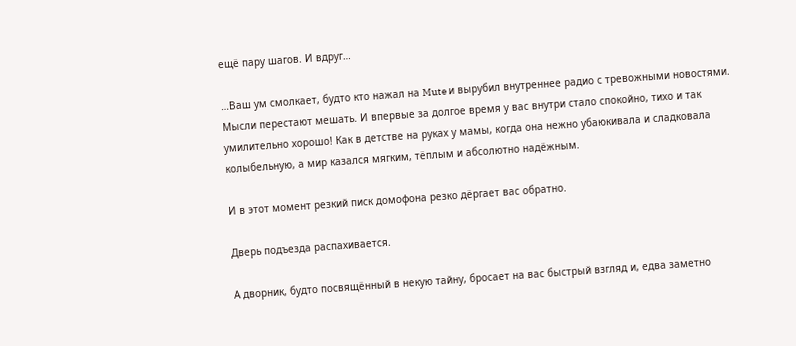ещё пару шагов. И вдруг…

…Ваш ум смолкает, будто кто нажал на Mute и вырубил внутреннее радио с тревожными новостями. Мысли перестают мешать. И впервые за долгое время у вас внутри стало спокойно, тихо и так умилительно хорошо! Как в детстве на руках у мамы, когда она нежно убаюкивала и сладковала колыбельную, а мир казался мягким, тёплым и абсолютно надёжным.

И в этот момент резкий писк домофона резко дёргает вас обратно.

Дверь подъезда распахивается.

А дворник, будто посвящённый в некую тайну, бросает на вас быстрый взгляд и, едва заметно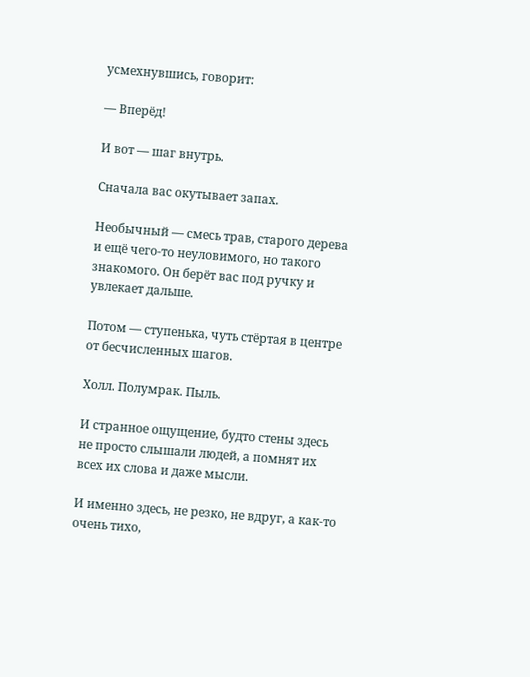усмехнувшись, говорит:

— Вперёд!

И вот — шаг внутрь.

Сначала вас окутывает запах.

Необычный — смесь трав, старого дерева и ещё чего-то неуловимого, но такого знакомого. Он берёт вас под ручку и увлекает дальше.

Потом — ступенька, чуть стёртая в центре от бесчисленных шагов.

Холл. Полумрак. Пыль.

И странное ощущение, будто стены здесь не просто слышали людей, а помнят их всех их слова и даже мысли.

И именно здесь, не резко, не вдруг, а как-то очень тихо,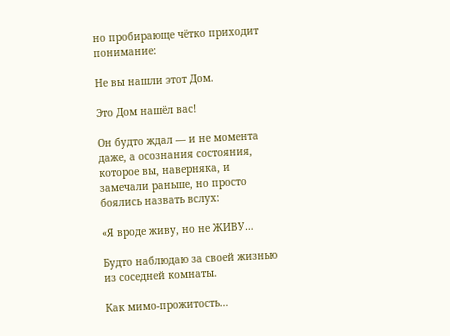но пробирающе чётко приходит понимание:

Не вы нашли этот Дом.

Это Дом нашёл вас!

Он будто ждал — и не момента даже, а осознания состояния, которое вы, наверняка, и замечали раньше, но просто боялись назвать вслух:

«Я вроде живу, но не ЖИВУ…

Будто наблюдаю за своей жизнью из соседней комнаты.

Как мимо-прожитость…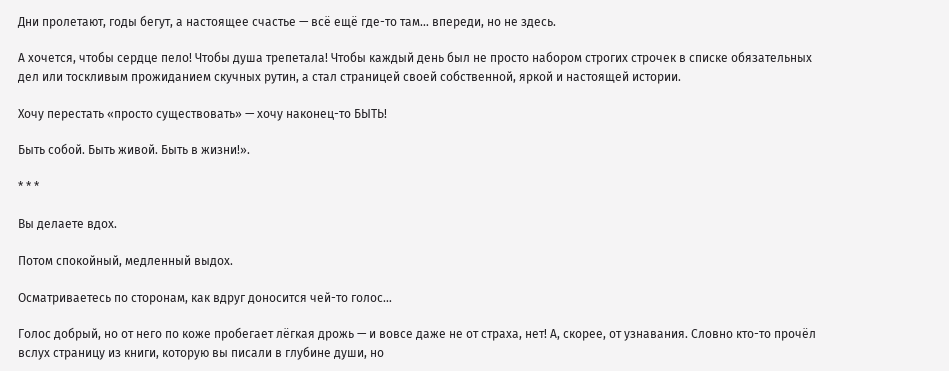Дни пролетают, годы бегут, а настоящее счастье — всё ещё где-то там… впереди, но не здесь.

А хочется, чтобы сердце пело! Чтобы душа трепетала! Чтобы каждый день был не просто набором строгих строчек в списке обязательных дел или тоскливым прожиданием скучных рутин, а стал страницей своей собственной, яркой и настоящей истории.

Хочу перестать «просто существовать» — хочу наконец-то БЫТЬ!

Быть собой. Быть живой. Быть в жизни!».

* * *

Вы делаете вдох.

Потом спокойный, медленный выдох.

Осматриваетесь по сторонам, как вдруг доносится чей-то голос…

Голос добрый, но от него по коже пробегает лёгкая дрожь — и вовсе даже не от страха, нет! А, скорее, от узнавания. Словно кто-то прочёл вслух страницу из книги, которую вы писали в глубине души, но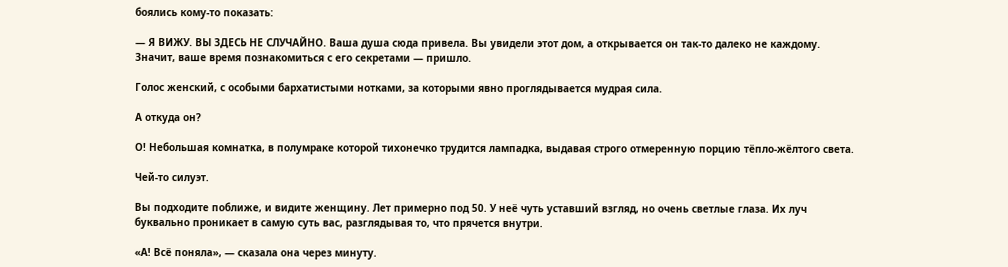боялись кому-то показать:

— Я ВИЖУ. ВЫ ЗДЕСЬ НЕ СЛУЧАЙНО. Ваша душа сюда привела. Вы увидели этот дом, а открывается он так-то далеко не каждому. Значит, ваше время познакомиться с его секретами — пришло.

Голос женский, с особыми бархатистыми нотками, за которыми явно проглядывается мудрая сила.

А откуда он?

О! Небольшая комнатка, в полумраке которой тихонечко трудится лампадка, выдавая строго отмеренную порцию тёпло-жёлтого света.

Чей-то силуэт.

Вы подходите поближе, и видите женщину. Лет примерно под 50. У неё чуть уставший взгляд, но очень светлые глаза. Их луч буквально проникает в самую суть вас, разглядывая то, что прячется внутри.

«А! Всё поняла», — сказала она через минуту.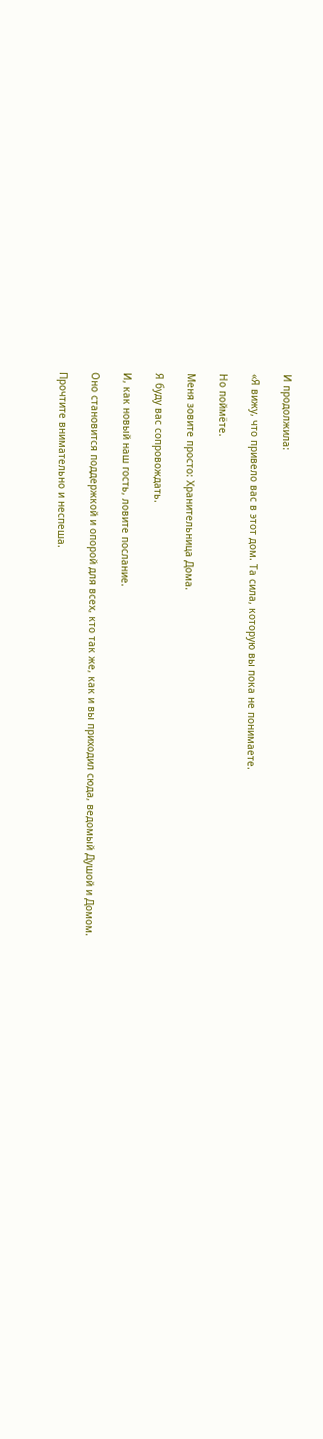И продолжила:

«Я вижу, что привело вас в этот дом. Та сила, которую вы пока не понимаете.

Но поймёте.

Меня зовите просто: Хранительница Дома.

Я буду вас сопровождать.

И, как новый наш гость, ловите послание.

Оно становится поддержкой и опорой для всех, кто так же, как и вы приходил сюда, ведомый Душой и Домом.

Прочтите внимательно и неспеша.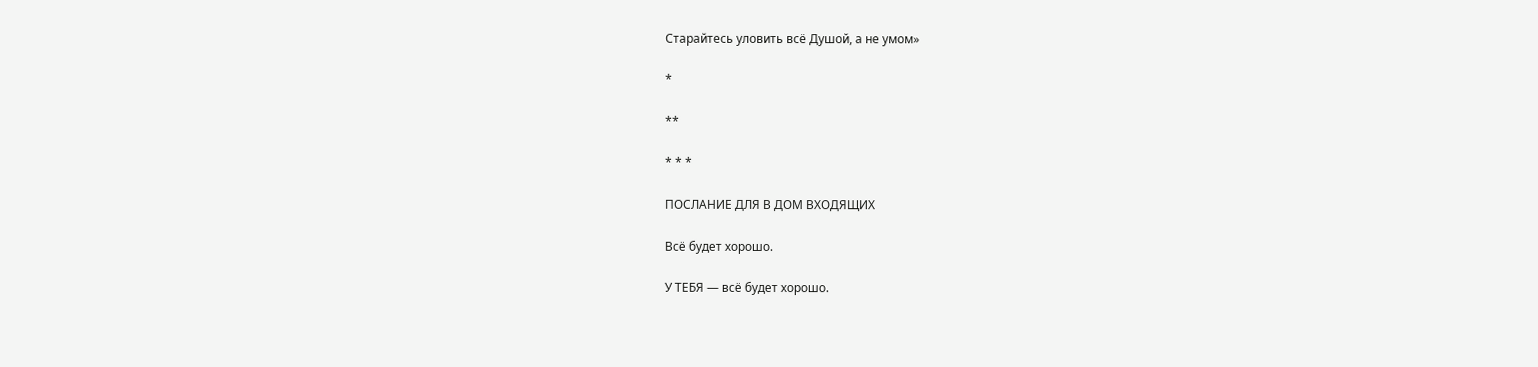Старайтесь уловить всё Душой, а не умом»

*

**

* * *

ПОСЛАНИЕ ДЛЯ В ДОМ ВХОДЯЩИХ

Всё будет хорошо.

У ТЕБЯ — всё будет хорошо.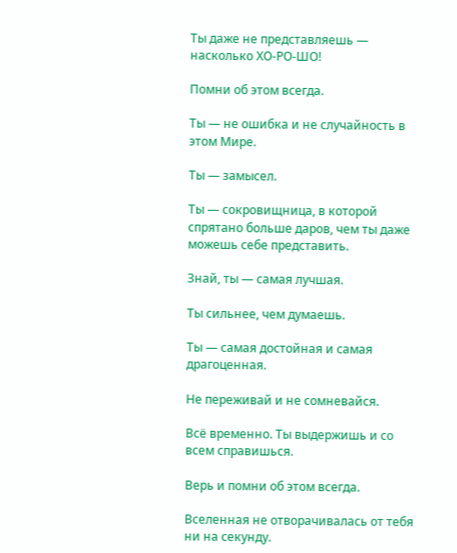Ты даже не представляешь — насколько ХО-РО-ШО!

Помни об этом всегда.

Ты — не ошибка и не случайность в этом Мире.

Ты — замысел.

Ты — сокровищница, в которой спрятано больше даров, чем ты даже можешь себе представить.

Знай, ты — самая лучшая.

Ты сильнее, чем думаешь.

Ты — самая достойная и самая драгоценная.

Не переживай и не сомневайся.

Всё временно. Ты выдержишь и со всем справишься.

Верь и помни об этом всегда.

Вселенная не отворачивалась от тебя ни на секунду.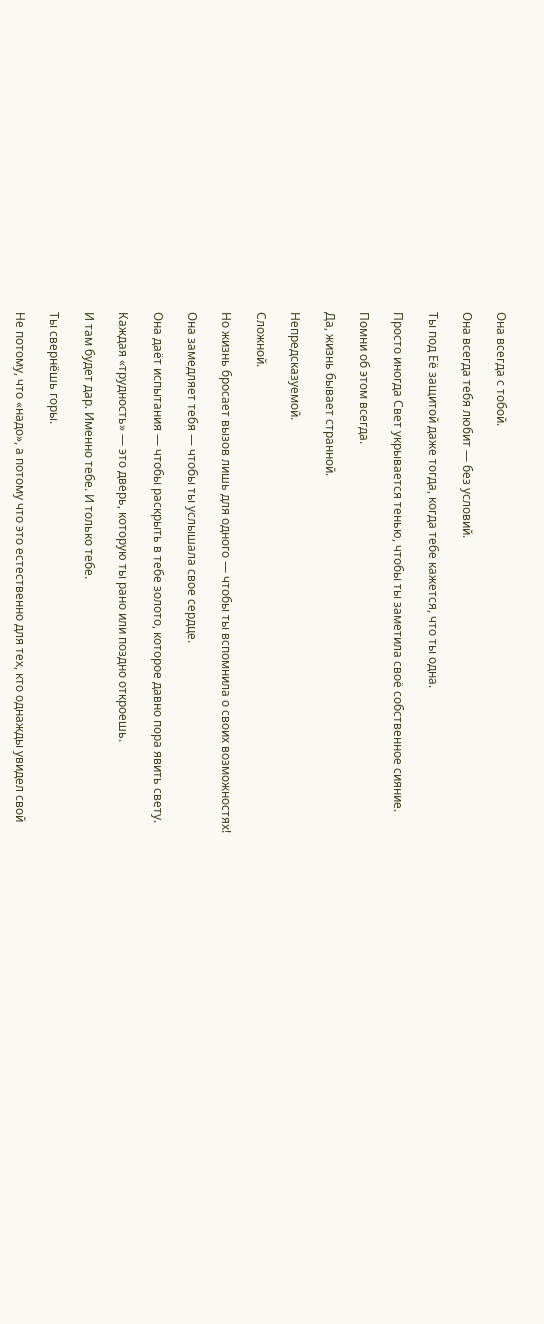Она всегда с тобой.

Она всегда тебя любит — без условий.

Ты под Её защитой даже тогда, когда тебе кажется, что ты одна.

Просто иногда Свет укрывается тенью, чтобы ты заметила своё собственное сияние.

Помни об этом всегда.

Да, жизнь бывает странной.

Непредсказуемой.

Сложной.

Но жизнь бросает вызов лишь для одного — чтобы ты вспомнила о своих возможностях!

Она замедляет тебя — чтобы ты услышала свое сердце.

Она даёт испытания — чтобы раскрыть в тебе золото, которое давно пора явить свету.

Каждая «трудность» — это дверь, которую ты рано или поздно откроешь.

И там будет дар. Именно тебе. И только тебе.

Ты свернёшь горы.

Не потому, что «надо», а потому что это естественно для тех, кто однажды увидел свой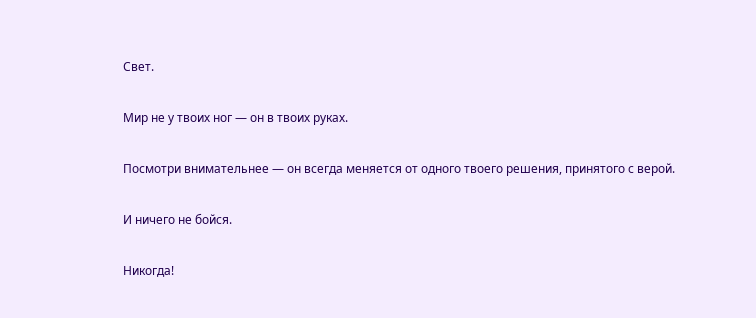Свет.

Мир не у твоих ног — он в твоих руках.

Посмотри внимательнее — он всегда меняется от одного твоего решения, принятого с верой.

И ничего не бойся.

Никогда!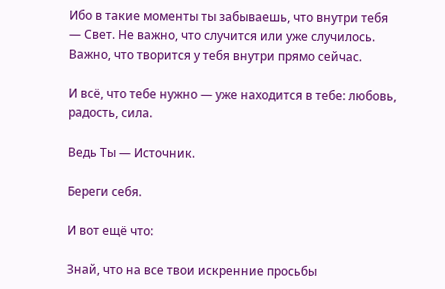Ибо в такие моменты ты забываешь, что внутри тебя — Свет. Не важно, что случится или уже случилось. Важно, что творится у тебя внутри прямо сейчас.

И всё, что тебе нужно — уже находится в тебе: любовь, радость, сила.

Ведь Ты — Источник.

Береги себя.

И вот ещё что:

Знай, что на все твои искренние просьбы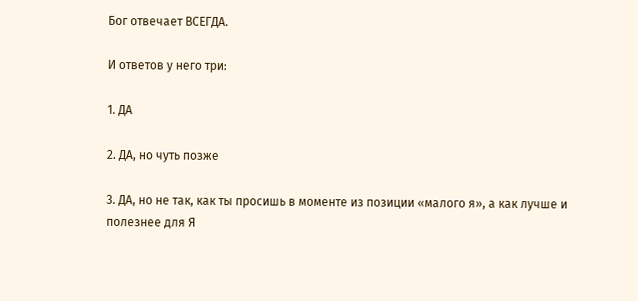Бог отвечает ВСЕГДА.

И ответов у него три:

1. ДА

2. ДА, но чуть позже

3. ДА, но не так, как ты просишь в моменте из позиции «малого я», а как лучше и полезнее для Я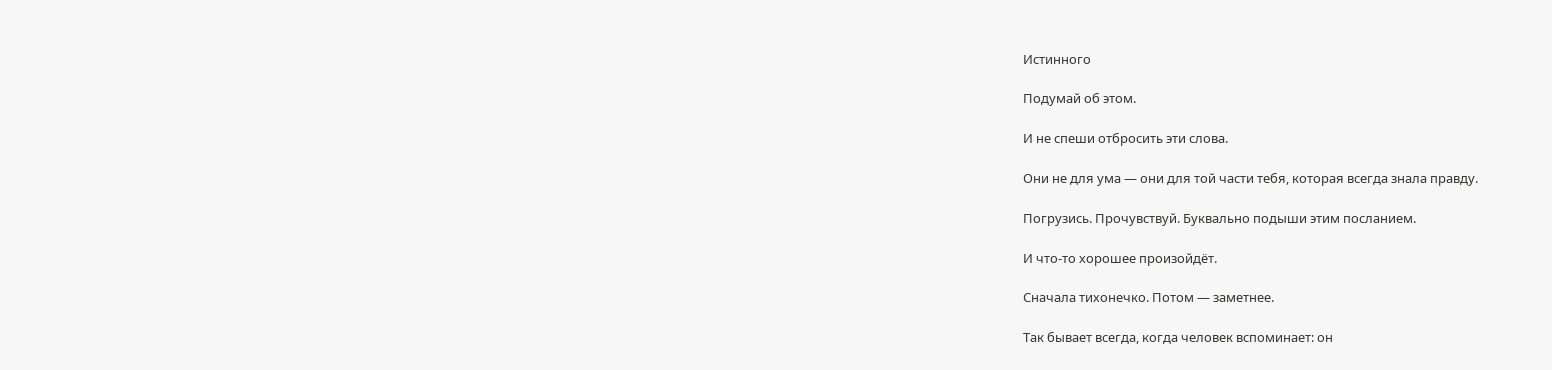Истинного

Подумай об этом.

И не спеши отбросить эти слова.

Они не для ума — они для той части тебя, которая всегда знала правду.

Погрузись. Прочувствуй. Буквально подыши этим посланием.

И что-то хорошее произойдёт.

Сначала тихонечко. Потом — заметнее.

Так бывает всегда, когда человек вспоминает: он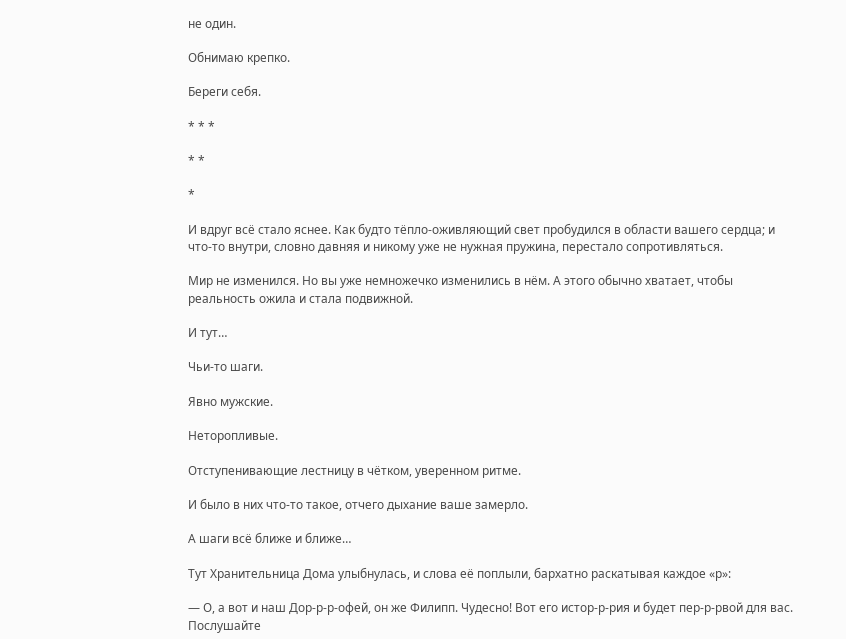не один.

Обнимаю крепко.

Береги себя.

* * *

* *

*

И вдруг всё стало яснее. Как будто тёпло-оживляющий свет пробудился в области вашего сердца; и что-то внутри, словно давняя и никому уже не нужная пружина, перестало сопротивляться.

Мир не изменился. Но вы уже немножечко изменились в нём. А этого обычно хватает, чтобы реальность ожила и стала подвижной.

И тут…

Чьи-то шаги.

Явно мужские.

Неторопливые.

Отступенивающие лестницу в чётком, уверенном ритме.

И было в них что-то такое, отчего дыхание ваше замерло.

А шаги всё ближе и ближе…

Тут Хранительница Дома улыбнулась, и слова её поплыли, бархатно раскатывая каждое «р»:

— О, а вот и наш Дор-р-р-офей, он же Филипп. Чудесно! Вот его истор-р-рия и будет пер-р-рвой для вас. Послушайте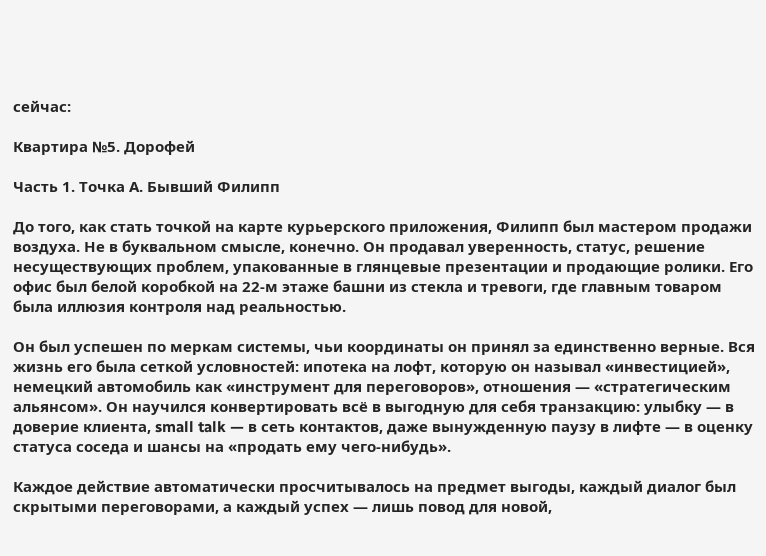сейчас:

Квартира №5. Дорофей

Часть 1. Точка А. Бывший Филипп

До того, как стать точкой на карте курьерского приложения, Филипп был мастером продажи воздуха. Не в буквальном смысле, конечно. Он продавал уверенность, статус, решение несуществующих проблем, упакованные в глянцевые презентации и продающие ролики. Его офис был белой коробкой на 22-м этаже башни из стекла и тревоги, где главным товаром была иллюзия контроля над реальностью.

Он был успешен по меркам системы, чьи координаты он принял за единственно верные. Вся жизнь его была сеткой условностей: ипотека на лофт, которую он называл «инвестицией», немецкий автомобиль как «инструмент для переговоров», отношения — «стратегическим альянсом». Он научился конвертировать всё в выгодную для себя транзакцию: улыбку — в доверие клиента, small talk — в сеть контактов, даже вынужденную паузу в лифте — в оценку статуса соседа и шансы на «продать ему чего-нибудь».

Каждое действие автоматически просчитывалось на предмет выгоды, каждый диалог был скрытыми переговорами, а каждый успех — лишь повод для новой,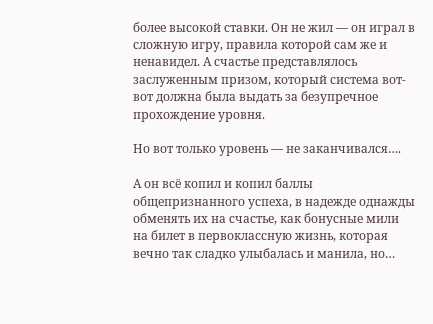более высокой ставки. Он не жил — он играл в сложную игру, правила которой сам же и ненавидел. А счастье представлялось заслуженным призом, который система вот-вот должна была выдать за безупречное прохождение уровня.

Но вот только уровень — не заканчивался….

А он всё копил и копил баллы общепризнанного успеха, в надежде однажды обменять их на счастье, как бонусные мили на билет в первоклассную жизнь, которая вечно так сладко улыбалась и манила, но…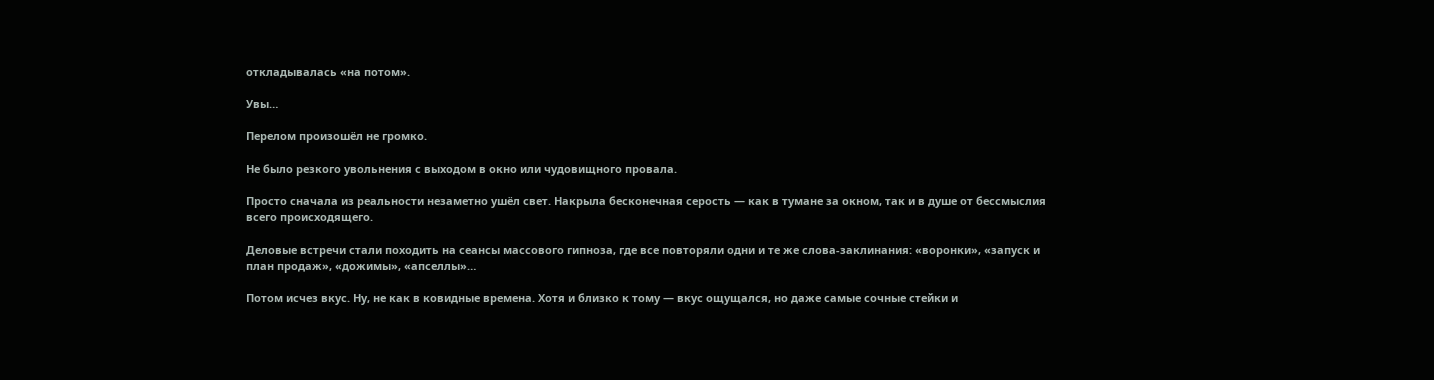откладывалась «на потом».

Увы…

Перелом произошёл не громко.

Не было резкого увольнения с выходом в окно или чудовищного провала.

Просто сначала из реальности незаметно ушёл свет. Накрыла бесконечная серость — как в тумане за окном, так и в душе от бессмыслия всего происходящего.

Деловые встречи стали походить на сеансы массового гипноза, где все повторяли одни и те же слова-заклинания: «воронки», «запуск и план продаж», «дожимы», «апселлы»…

Потом исчез вкус. Ну, не как в ковидные времена. Хотя и близко к тому — вкус ощущался, но даже самые сочные стейки и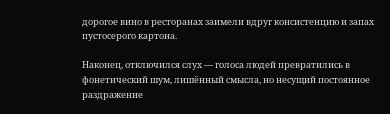дорогое вино в ресторанах заимели вдруг консистенцию и запах пустосерого картона.

Наконец, отключился слух — голоса людей превратились в фонетический шум, лишённый смысла, но несущий постоянное раздражение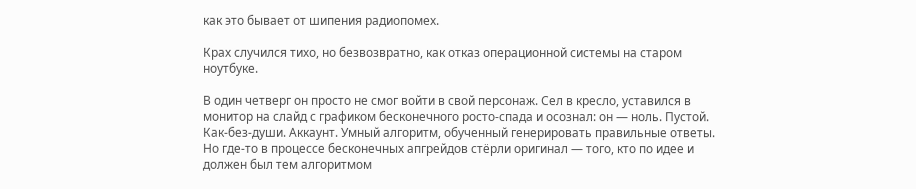как это бывает от шипения радиопомех.

Крах случился тихо, но безвозвратно, как отказ операционной системы на старом ноутбуке.

В один четверг он просто не смог войти в свой персонаж. Сел в кресло, уставился в монитор на слайд с графиком бесконечного росто-спада и осознал: он — ноль. Пустой. Как-без-души. Аккаунт. Умный алгоритм, обученный генерировать правильные ответы. Но где-то в процессе бесконечных апгрейдов стёрли оригинал — того, кто по идее и должен был тем алгоритмом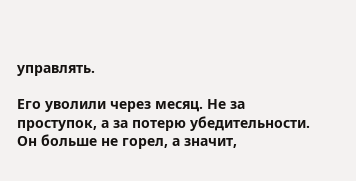управлять.

Его уволили через месяц. Не за проступок, а за потерю убедительности. Он больше не горел, а значит,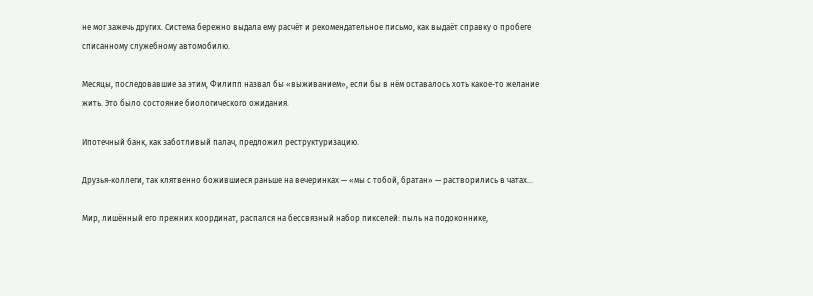не мог зажечь других. Система бережно выдала ему расчёт и рекомендательное письмо, как выдаёт справку о пробеге списанному служебному автомобилю.

Месяцы, последовавшие за этим, Филипп назвал бы «выживанием», если бы в нём оставалось хоть какое-то желание жить. Это было состояние биологического ожидания.

Ипотечный банк, как заботливый палач, предложил реструктуризацию.

Друзья-коллеги, так клятвенно божившиеся раньше на вечеринках — «мы с тобой, братан» — растворились в чатах…

Мир, лишённый его прежних координат, распался на бессвязный набор пикселей: пыль на подоконнике,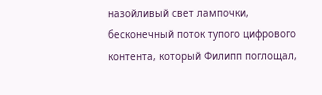назойливый свет лампочки, бесконечный поток тупого цифрового контента, который Филипп поглощал,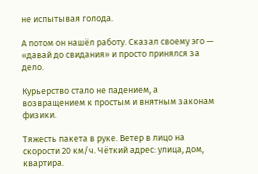не испытывая голода.

А потом он нашёл работу. Сказал своему эго — «давай до свидания» и просто принялся за дело.

Курьерство стало не падением, а возвращением к простым и внятным законам физики.

Тяжесть пакета в руке. Ветер в лицо на скорости 20 км/ч. Чёткий адрес: улица, дом, квартира.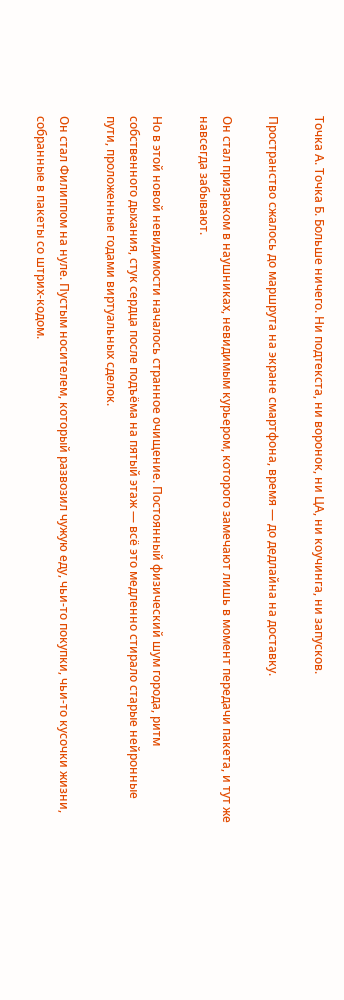Точка А. Точка Б. Больше ничего. Ни подтекста, ни воронок, ни ЦА, ни коучинга, ни запусков.

Пространство сжалось до маршрута на экране смартфона, время — до дедлайна на доставку.

Он стал призраком в наушниках, невидимым курьером, которого замечают лишь в момент передачи пакета, и тут же навсегда забывают.

Но в этой новой невидимости началось странное очищение. Постоянный физический шум города, ритм собственного дыхания, стук сердца после подъёма на пятый этаж — всё это медленно стирало старые нейронные пути, проложенные годами виртуальных сделок.

Он стал Филиппом на нуле. Пустым носителем, который развозил чужую еду, чьи-то покупки, чьи-то кусочки жизни, собранные в пакеты со штрих-кодом.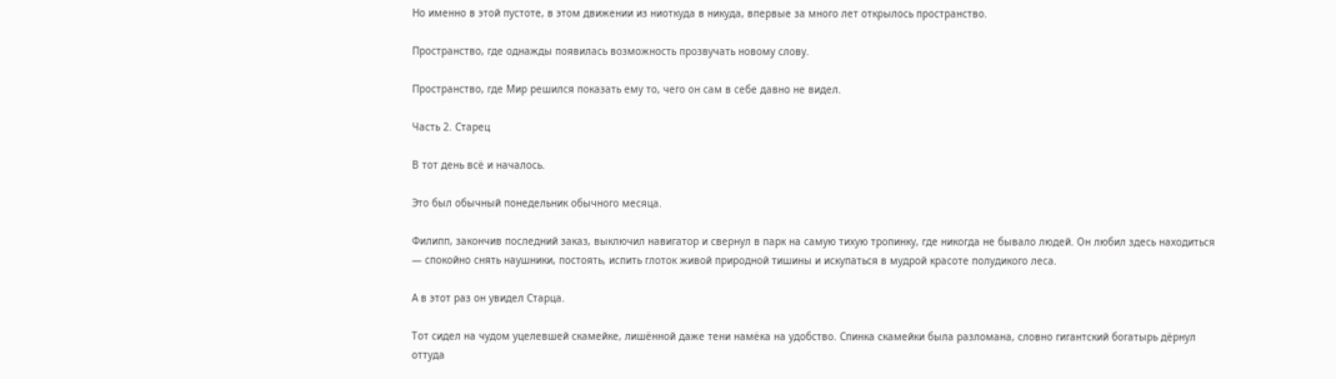Но именно в этой пустоте, в этом движении из ниоткуда в никуда, впервые за много лет открылось пространство.

Пространство, где однажды появилась возможность прозвучать новому слову.

Пространство, где Мир решился показать ему то, чего он сам в себе давно не видел.

Часть 2. Старец

В тот день всё и началось.

Это был обычный понедельник обычного месяца.

Филипп, закончив последний заказ, выключил навигатор и свернул в парк на самую тихую тропинку, где никогда не бывало людей. Он любил здесь находиться — спокойно снять наушники, постоять, испить глоток живой природной тишины и искупаться в мудрой красоте полудикого леса.

А в этот раз он увидел Старца.

Тот сидел на чудом уцелевшей скамейке, лишённой даже тени намёка на удобство. Спинка скамейки была разломана, словно гигантский богатырь дёрнул оттуда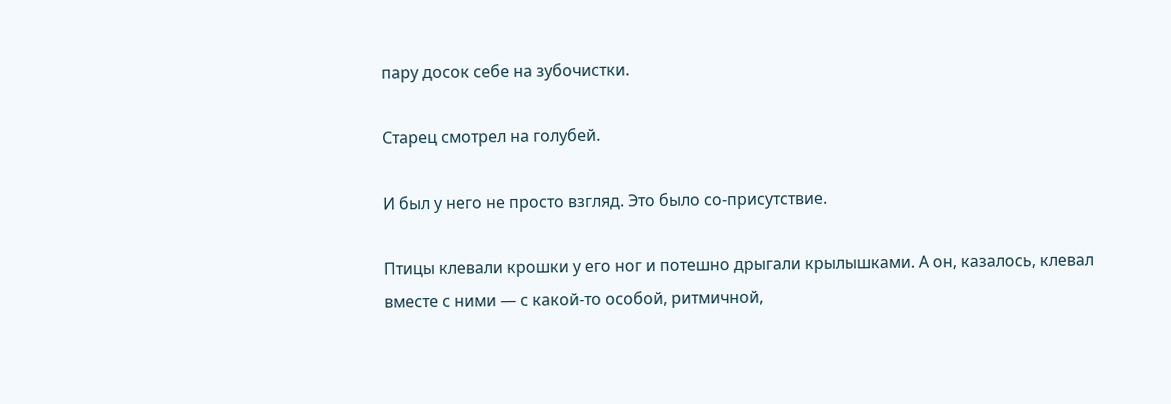пару досок себе на зубочистки.

Старец смотрел на голубей.

И был у него не просто взгляд. Это было со-присутствие.

Птицы клевали крошки у его ног и потешно дрыгали крылышками. А он, казалось, клевал вместе с ними — с какой-то особой, ритмичной,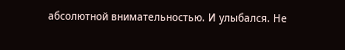абсолютной внимательностью. И улыбался. Не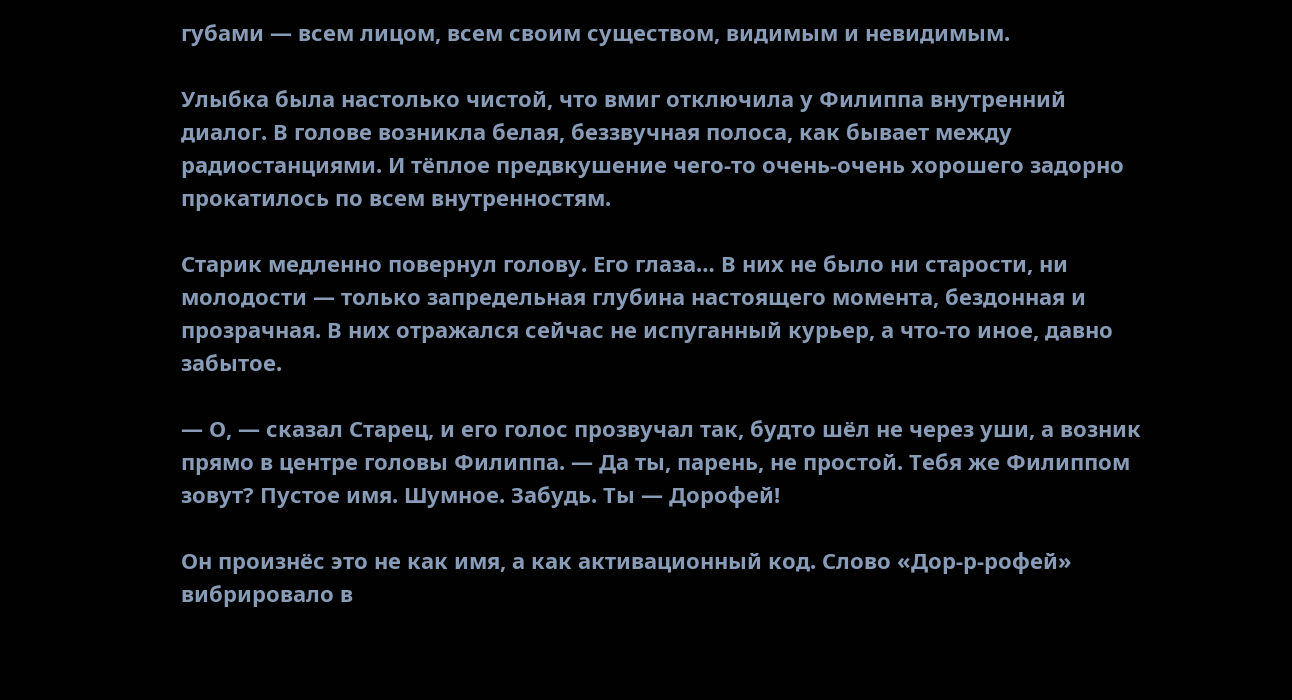губами — всем лицом, всем своим существом, видимым и невидимым.

Улыбка была настолько чистой, что вмиг отключила у Филиппа внутренний диалог. В голове возникла белая, беззвучная полоса, как бывает между радиостанциями. И тёплое предвкушение чего-то очень-очень хорошего задорно прокатилось по всем внутренностям.

Старик медленно повернул голову. Его глаза… В них не было ни старости, ни молодости — только запредельная глубина настоящего момента, бездонная и прозрачная. В них отражался сейчас не испуганный курьер, а что-то иное, давно забытое.

— О, — сказал Старец, и его голос прозвучал так, будто шёл не через уши, а возник прямо в центре головы Филиппа. — Да ты, парень, не простой. Тебя же Филиппом зовут? Пустое имя. Шумное. Забудь. Ты — Дорофей!

Он произнёс это не как имя, а как активационный код. Слово «Дор-р-рофей» вибрировало в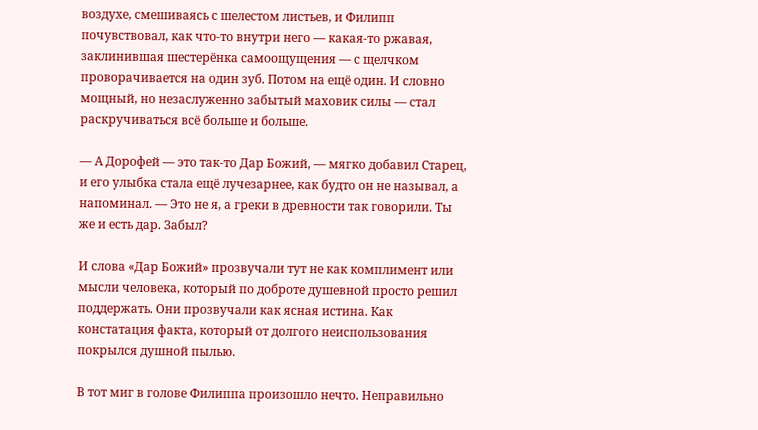воздухе, смешиваясь с шелестом листьев, и Филипп почувствовал, как что-то внутри него — какая-то ржавая, заклинившая шестерёнка самоощущения — с щелчком проворачивается на один зуб. Потом на ещё один. И словно мощный, но незаслуженно забытый маховик силы — стал раскручиваться всё больше и больше.

— А Дорофей — это так-то Дар Божий, — мягко добавил Старец, и его улыбка стала ещё лучезарнее, как будто он не называл, а напоминал. — Это не я, а греки в древности так говорили. Ты же и есть дар. Забыл?

И слова «Дар Божий» прозвучали тут не как комплимент или мысли человека, который по доброте душевной просто решил поддержать. Они прозвучали как ясная истина. Как констатация факта, который от долгого неиспользования покрылся душной пылью.

В тот миг в голове Филиппа произошло нечто. Неправильно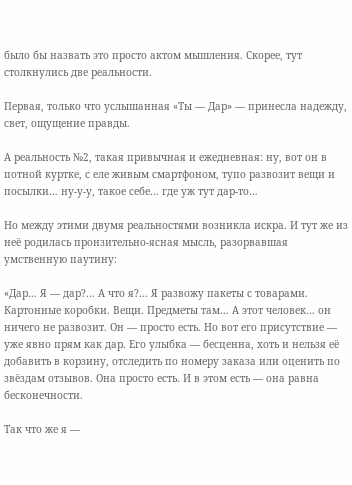было бы назвать это просто актом мышления. Скорее, тут столкнулись две реальности.

Первая, только что услышанная «Ты — Дар» — принесла надежду, свет, ощущение правды.

А реальность №2, такая привычная и ежедневная: ну, вот он в потной куртке, с еле живым смартфоном, тупо развозит вещи и посылки… ну-у-у, такое себе… где уж тут дар-то…

Но между этими двумя реальностями возникла искра. И тут же из неё родилась пронзительно-ясная мысль, разорвавшая умственную паутину:

«Дар… Я — дар?… А что я?… Я развожу пакеты с товарами. Картонные коробки. Вещи. Предметы там… А этот человек… он ничего не развозит. Он — просто есть. Но вот его присутствие — уже явно прям как дар. Его улыбка — бесценна, хоть и нельзя её добавить в корзину, отследить по номеру заказа или оценить по звёздам отзывов. Она просто есть. И в этом есть — она равна бесконечности.

Так что же я —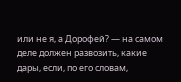или не я, а Дорофей? — на самом деле должен развозить, какие дары, если, по его словам,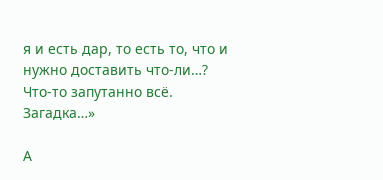я и есть дар, то есть то, что и нужно доставить что-ли…? Что-то запутанно всё. Загадка…»

А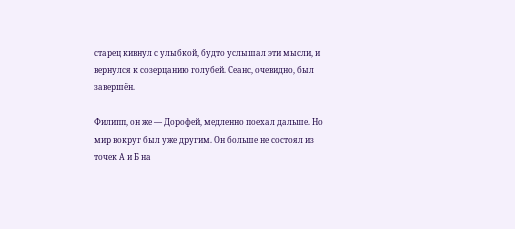старец кивнул с улыбкой, будто услышал эти мысли, и вернулся к созерцанию голубей. Сеанс, очевидно, был завершён.

Филипп, он же — Дорофей, медленно поехал дальше. Но мир вокруг был уже другим. Он больше не состоял из точек А и Б на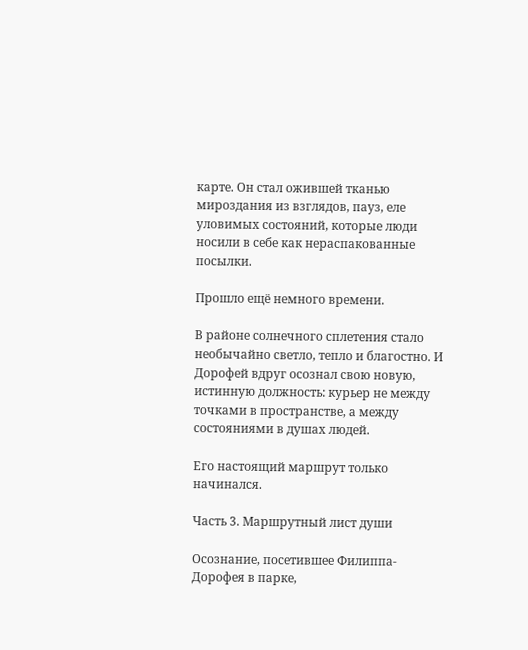карте. Он стал ожившей тканью мироздания из взглядов, пауз, еле уловимых состояний, которые люди носили в себе как нераспакованные посылки.

Прошло ещё немного времени.

В районе солнечного сплетения стало необычайно светло, тепло и благостно. И Дорофей вдруг осознал свою новую, истинную должность: курьер не между точками в пространстве, а между состояниями в душах людей.

Его настоящий маршрут только начинался.

Часть 3. Маршрутный лист души

Осознание, посетившее Филиппа-Дорофея в парке,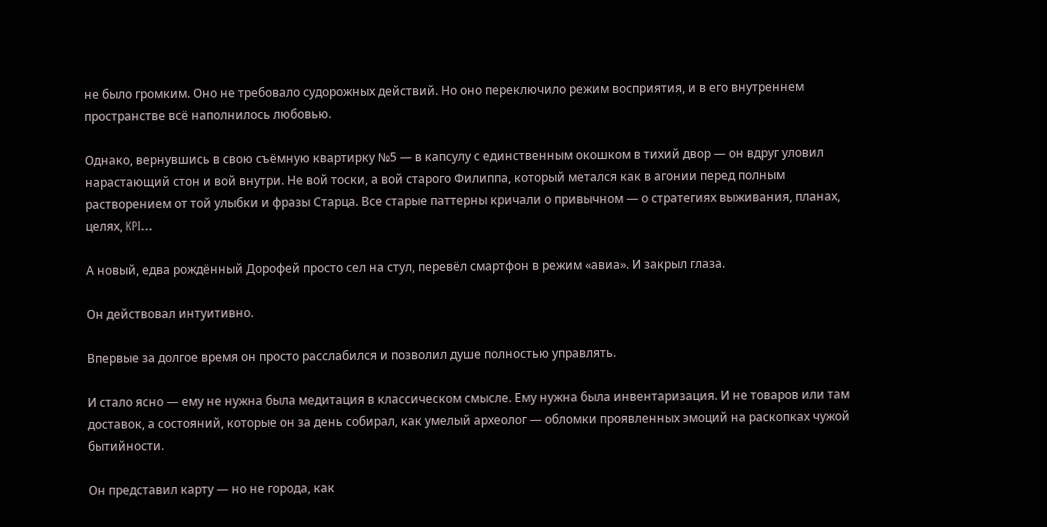не было громким. Оно не требовало судорожных действий. Но оно переключило режим восприятия, и в его внутреннем пространстве всё наполнилось любовью.

Однако, вернувшись в свою съёмную квартирку №5 — в капсулу с единственным окошком в тихий двор — он вдруг уловил нарастающий стон и вой внутри. Не вой тоски, а вой старого Филиппа, который метался как в агонии перед полным растворением от той улыбки и фразы Старца. Все старые паттерны кричали о привычном — о стратегиях выживания, планах, целях, KPI…

А новый, едва рождённый Дорофей просто сел на стул, перевёл смартфон в режим «авиа». И закрыл глаза.

Он действовал интуитивно.

Впервые за долгое время он просто расслабился и позволил душе полностью управлять.

И стало ясно — ему не нужна была медитация в классическом смысле. Ему нужна была инвентаризация. И не товаров или там доставок, а состояний, которые он за день собирал, как умелый археолог — обломки проявленных эмоций на раскопках чужой бытийности.

Он представил карту — но не города, как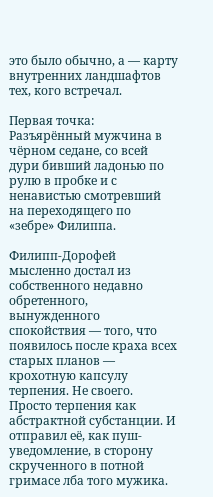это было обычно, а — карту внутренних ландшафтов тех, кого встречал.

Первая точка: Разъярённый мужчина в чёрном седане, со всей дури бивший ладонью по рулю в пробке и с ненавистью смотревший на переходящего по «зебре» Филиппа.

Филипп-Дорофей мысленно достал из собственного недавно обретенного, вынужденного спокойствия — того, что появилось после краха всех старых планов — крохотную капсулу терпения. Не своего. Просто терпения как абстрактной субстанции. И отправил её, как пуш-уведомление, в сторону скрученного в потной гримасе лба того мужика.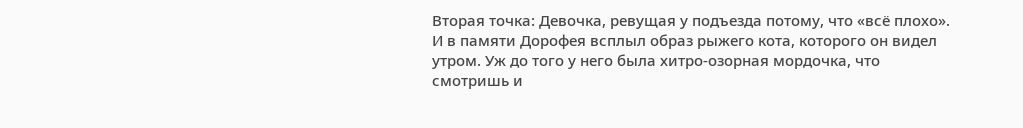Вторая точка: Девочка, ревущая у подъезда потому, что «всё плохо». И в памяти Дорофея всплыл образ рыжего кота, которого он видел утром. Уж до того у него была хитро-озорная мордочка, что смотришь и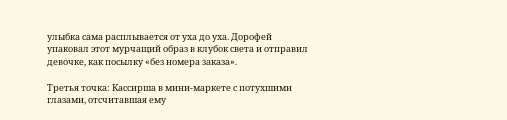улыбка сама расплывается от уха до уха. Дорофей упаковал этот мурчащий образ в клубок света и отправил девочке, как посылку «без номера заказа».

Третья точка: Кассирша в мини-маркете с потухшими глазами, отсчитавшая ему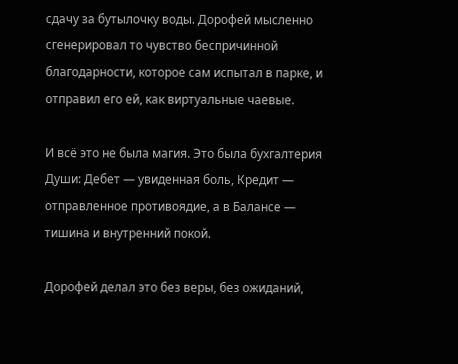сдачу за бутылочку воды. Дорофей мысленно сгенерировал то чувство беспричинной благодарности, которое сам испытал в парке, и отправил его ей, как виртуальные чаевые.

И всё это не была магия. Это была бухгалтерия Души: Дебет — увиденная боль, Кредит — отправленное противоядие, а в Балансе — тишина и внутренний покой.

Дорофей делал это без веры, без ожиданий,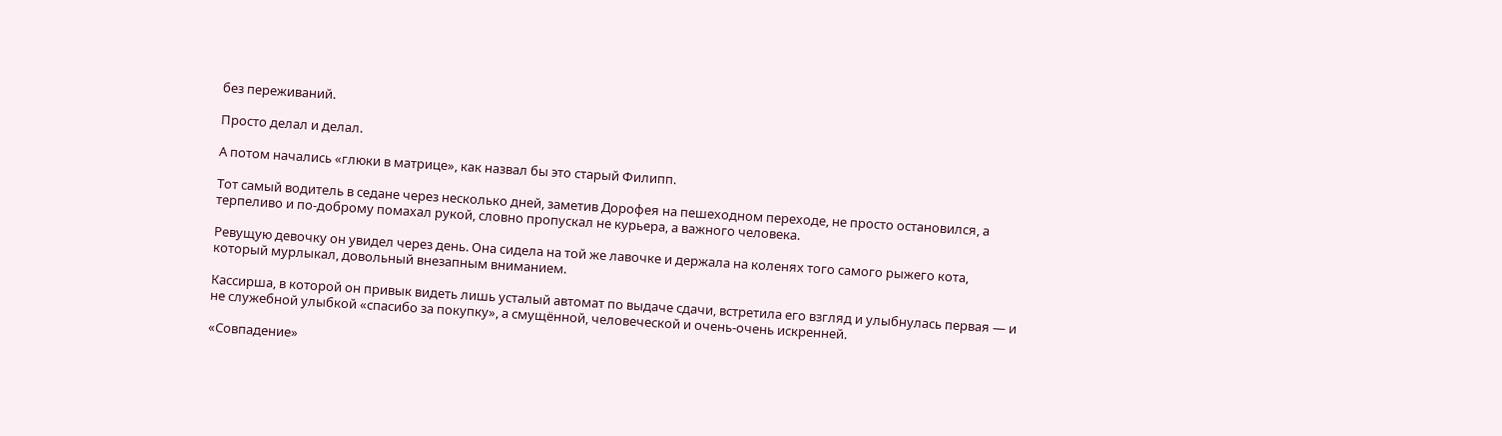без переживаний.

Просто делал и делал.

А потом начались «глюки в матрице», как назвал бы это старый Филипп.

Тот самый водитель в седане через несколько дней, заметив Дорофея на пешеходном переходе, не просто остановился, а терпеливо и по-доброму помахал рукой, словно пропускал не курьера, а важного человека.

Ревущую девочку он увидел через день. Она сидела на той же лавочке и держала на коленях того самого рыжего кота, который мурлыкал, довольный внезапным вниманием.

Кассирша, в которой он привык видеть лишь усталый автомат по выдаче сдачи, встретила его взгляд и улыбнулась первая — и не служебной улыбкой «спасибо за покупку», а смущённой, человеческой и очень-очень искренней.

«Совпадение»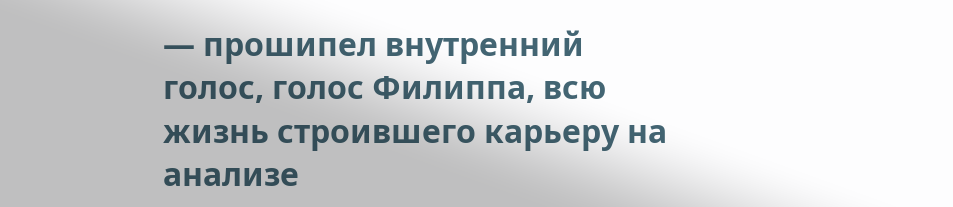— прошипел внутренний голос, голос Филиппа, всю жизнь строившего карьеру на анализе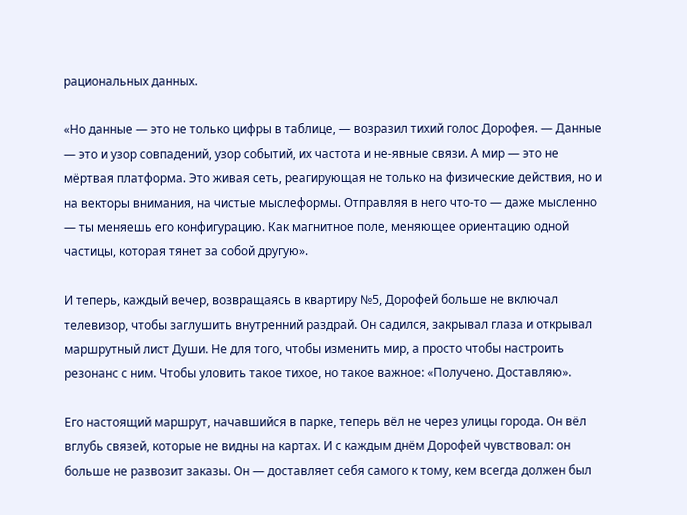рациональных данных.

«Но данные — это не только цифры в таблице, — возразил тихий голос Дорофея. — Данные — это и узор совпадений, узор событий, их частота и не-явные связи. А мир — это не мёртвая платформа. Это живая сеть, реагирующая не только на физические действия, но и на векторы внимания, на чистые мыслеформы. Отправляя в него что-то — даже мысленно — ты меняешь его конфигурацию. Как магнитное поле, меняющее ориентацию одной частицы, которая тянет за собой другую».

И теперь, каждый вечер, возвращаясь в квартиру №5, Дорофей больше не включал телевизор, чтобы заглушить внутренний раздрай. Он садился, закрывал глаза и открывал маршрутный лист Души. Не для того, чтобы изменить мир, а просто чтобы настроить резонанс с ним. Чтобы уловить такое тихое, но такое важное: «Получено. Доставляю».

Его настоящий маршрут, начавшийся в парке, теперь вёл не через улицы города. Он вёл вглубь связей, которые не видны на картах. И с каждым днём Дорофей чувствовал: он больше не развозит заказы. Он — доставляет себя самого к тому, кем всегда должен был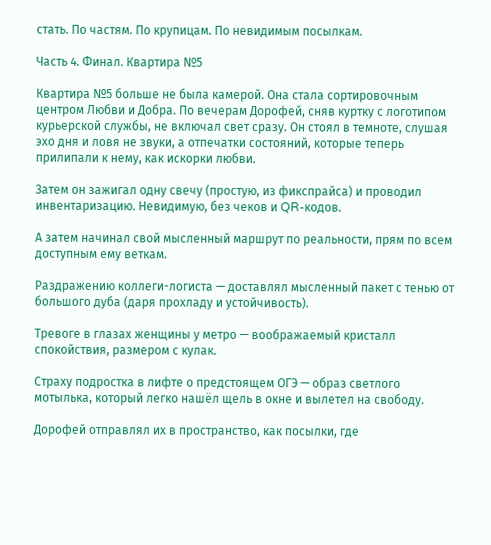стать. По частям. По крупицам. По невидимым посылкам.

Часть 4. Финал. Квартира №5

Квартира №5 больше не была камерой. Она стала сортировочным центром Любви и Добра. По вечерам Дорофей, сняв куртку с логотипом курьерской службы, не включал свет сразу. Он стоял в темноте, слушая эхо дня и ловя не звуки, а отпечатки состояний, которые теперь прилипали к нему, как искорки любви.

Затем он зажигал одну свечу (простую, из фикспрайса) и проводил инвентаризацию. Невидимую, без чеков и QR-кодов.

А затем начинал свой мысленный маршрут по реальности, прям по всем доступным ему веткам.

Раздражению коллеги-логиста — доставлял мысленный пакет с тенью от большого дуба (даря прохладу и устойчивость).

Тревоге в глазах женщины у метро — воображаемый кристалл спокойствия, размером с кулак.

Страху подростка в лифте о предстоящем ОГЭ — образ светлого мотылька, который легко нашёл щель в окне и вылетел на свободу.

Дорофей отправлял их в пространство, как посылки, где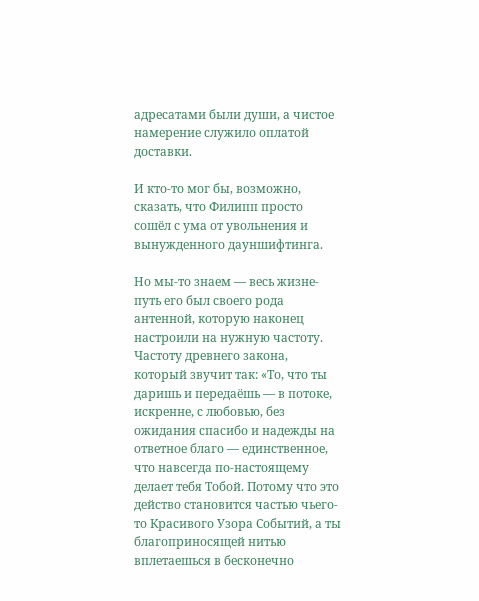адресатами были души, а чистое намерение служило оплатой доставки.

И кто-то мог бы, возможно, сказать, что Филипп просто сошёл с ума от увольнения и вынужденного дауншифтинга.

Но мы-то знаем — весь жизне-путь его был своего рода антенной, которую наконец настроили на нужную частоту. Частоту древнего закона, который звучит так: «То, что ты даришь и передаёшь — в потоке, искренне, с любовью, без ожидания спасибо и надежды на ответное благо — единственное, что навсегда по-настоящему делает тебя Тобой. Потому что это действо становится частью чьего-то Красивого Узора Событий, а ты благоприносящей нитью вплетаешься в бесконечно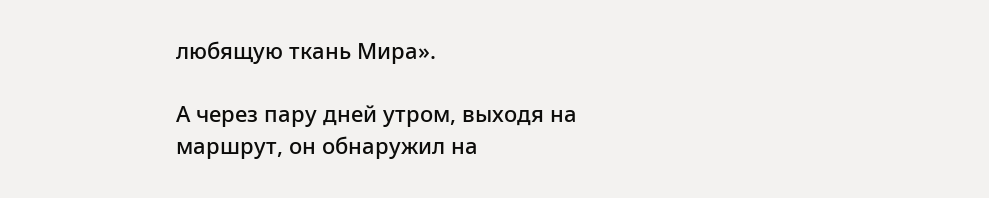любящую ткань Мира».

А через пару дней утром, выходя на маршрут, он обнаружил на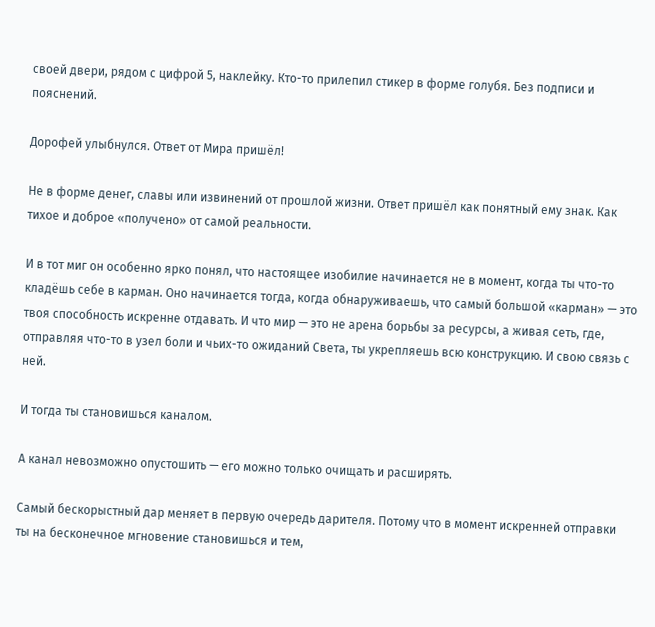своей двери, рядом с цифрой 5, наклейку. Кто-то прилепил стикер в форме голубя. Без подписи и пояснений.

Дорофей улыбнулся. Ответ от Мира пришёл!

Не в форме денег, славы или извинений от прошлой жизни. Ответ пришёл как понятный ему знак. Как тихое и доброе «получено» от самой реальности.

И в тот миг он особенно ярко понял, что настоящее изобилие начинается не в момент, когда ты что-то кладёшь себе в карман. Оно начинается тогда, когда обнаруживаешь, что самый большой «карман» — это твоя способность искренне отдавать. И что мир — это не арена борьбы за ресурсы, а живая сеть, где, отправляя что-то в узел боли и чьих-то ожиданий Света, ты укрепляешь всю конструкцию. И свою связь с ней.

И тогда ты становишься каналом.

А канал невозможно опустошить — его можно только очищать и расширять.

Самый бескорыстный дар меняет в первую очередь дарителя. Потому что в момент искренней отправки ты на бесконечное мгновение становишься и тем,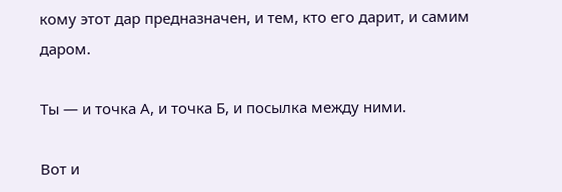кому этот дар предназначен, и тем, кто его дарит, и самим даром.

Ты — и точка А, и точка Б, и посылка между ними.

Вот и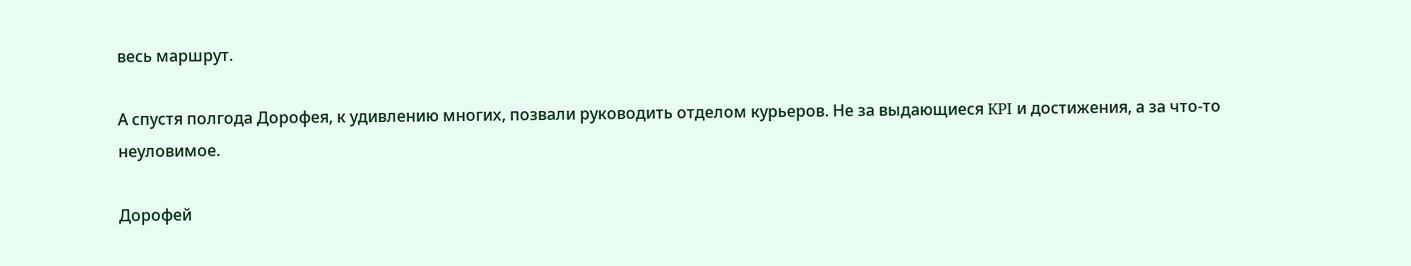весь маршрут.

А спустя полгода Дорофея, к удивлению многих, позвали руководить отделом курьеров. Не за выдающиеся KPI и достижения, а за что-то неуловимое.

Дорофей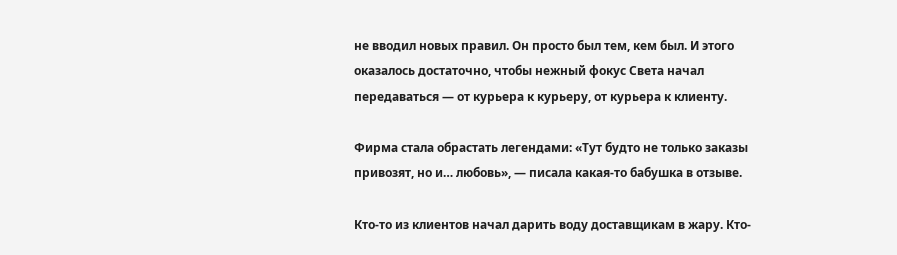не вводил новых правил. Он просто был тем, кем был. И этого оказалось достаточно, чтобы нежный фокус Света начал передаваться — от курьера к курьеру, от курьера к клиенту.

Фирма стала обрастать легендами: «Тут будто не только заказы привозят, но и… любовь», — писала какая-то бабушка в отзыве.

Кто-то из клиентов начал дарить воду доставщикам в жару. Кто-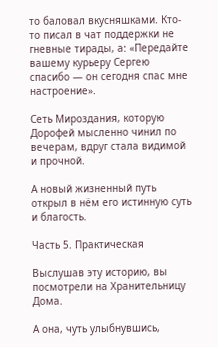то баловал вкусняшками. Кто-то писал в чат поддержки не гневные тирады, а: «Передайте вашему курьеру Сергею спасибо — он сегодня спас мне настроение».

Сеть Мироздания, которую Дорофей мысленно чинил по вечерам, вдруг стала видимой и прочной.

А новый жизненный путь открыл в нём его истинную суть и благость.

Часть 5. Практическая

Выслушав эту историю, вы посмотрели на Хранительницу Дома.

А она, чуть улыбнувшись,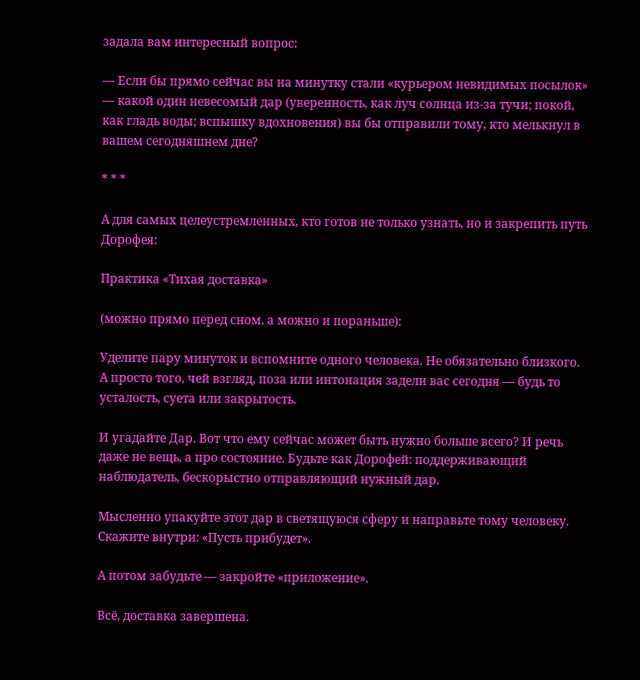задала вам интересный вопрос:

— Если бы прямо сейчас вы на минутку стали «курьером невидимых посылок» — какой один невесомый дар (уверенность, как луч солнца из-за тучи; покой, как гладь воды; вспышку вдохновения) вы бы отправили тому, кто мелькнул в вашем сегодняшнем дне?

* * *

А для самых целеустремленных, кто готов не только узнать, но и закрепить путь Дорофея:

Практика «Тихая доставка»

(можно прямо перед сном, а можно и пораньше):

Уделите пару минуток и вспомните одного человека. Не обязательно близкого. А просто того, чей взгляд, поза или интонация задели вас сегодня — будь то усталость, суета или закрытость.

И угадайте Дар. Вот что ему сейчас может быть нужно больше всего? И речь даже не вещь, а про состояние. Будьте как Дорофей: поддерживающий наблюдатель, бескорыстно отправляющий нужный дар.

Мысленно упакуйте этот дар в светящуюся сферу и направьте тому человеку. Скажите внутри: «Пусть прибудет».

А потом забудьте — закройте «приложение».

Всё, доставка завершена.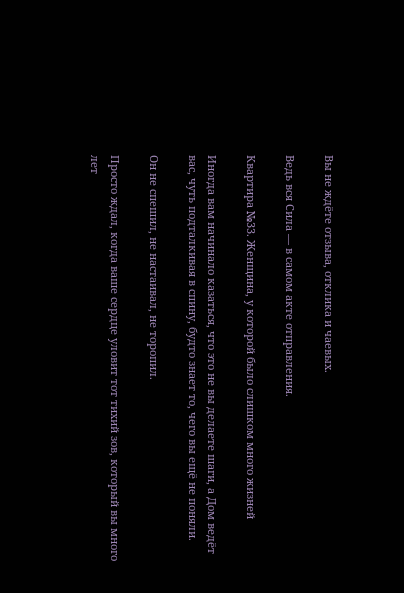Вы не ждёте отзыва, отклика и чаевых.

Ведь вся Сила — в самом акте отправления.

Квартира №33. Женщина, у которой было слишком много жизней

Иногда вам начинало казаться, что это не вы делаете шаги, а Дом ведёт вас, чуть подталкивая в спину, будто знает то, чего вы ещё не поняли.

Он не спешил, не настаивал, не торопил.

Просто ждал, когда ваше сердце уловит тот тихий зов, который вы много лет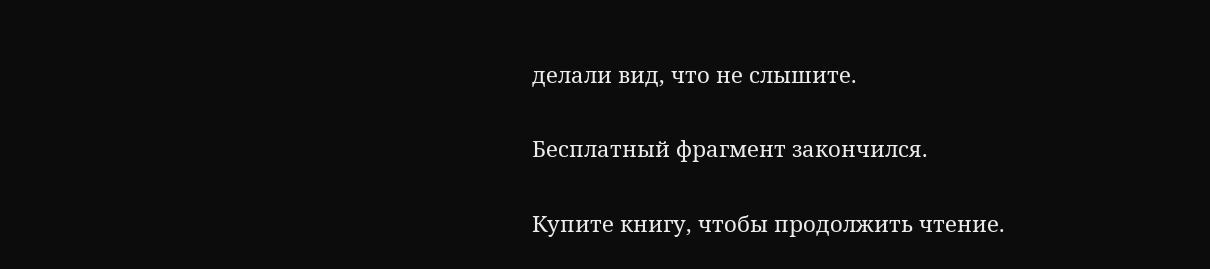делали вид, что не слышите.

Бесплатный фрагмент закончился.

Купите книгу, чтобы продолжить чтение.